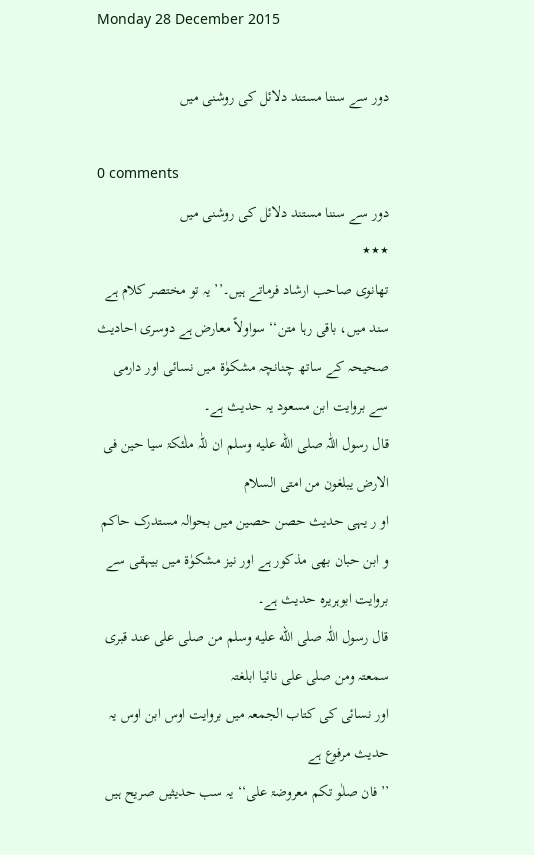Monday 28 December 2015

دور سے سننا مستند دلائل کی روشنی میں

0 comments
دور سے سننا مستند دلائل کی روشنی میں
٭٭٭
تھانوی صاحب ارشاد فرماتے ہیں۔’’ یہ تو مختصر کلام ہے سند میں، باقی رہا متن‘‘ سواولاً معارض ہے دوسری احادیث صحیحہ کے ساتھ چنانچہ مشکوٰۃ میں نسائی اور دارمی سے بروایت ابن مسعود یہ حدیث ہے۔
قال رسول اللّٰہ صلى الله عليه وسلم ان للّٰہ ملٰئکۃ سیا حین فی الارض یبلغون من امتی السلام
او ر یہی حدیث حصن حصین میں بحوالہ مستدرک حاکم و ابن حبان بھی مذکور ہے اور نیز مشکوٰۃ میں بیہقی سے بروایت ابوہریرہ حدیث ہے۔
قال رسول اللّٰہ صلى الله عليه وسلم من صلی علی عند قبری سمعتہ ومن صلی علی نائیا ابلغتہ
اور نسائی کی کتاب الجمعہ میں بروایت اوس ابن اوس یہ حدیث مرفوع ہے
’’فان صلٰو تکم معروضۃ علی‘‘ یہ سب حدیثیں صریح ہیں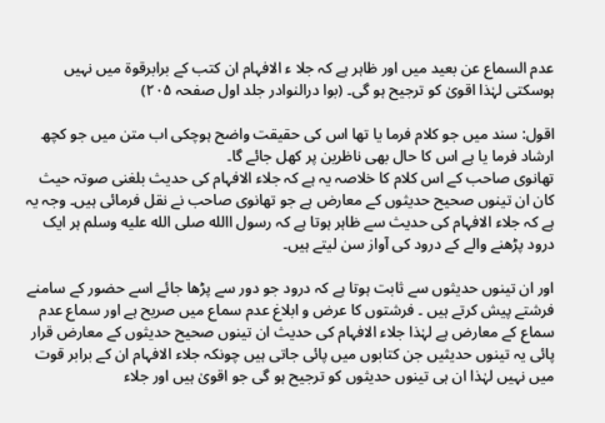عدم السماع عن بعید میں اور ظاہر ہے کہ جلا ء الافہام ان کتب کے برابرقوۃ میں نہیں ہوسکتی لہٰذا اقویٰ کو ترجیح ہو گی۔ (بوا درالنوادر جلد اول صفحہ ۲۰۵)

اقول: سند میں جو کلام فرما یا تھا اس کی حقیقت واضح ہوچکی اب متن میں جو کچھ ارشاد فرما یا ہے اس کا حال بھی ناظرین پر کھل جائے گا۔
تھانوی صاحب کے اس کلام کا خلاصہ یہ ہے کہ جلاء الافہام کی حدیث بلغنی صوتہ حیث کان ان تینوں صحیح حدیثوں کے معارض ہے جو تھانوی صاحب نے نقل فرمائی ہیں۔ وجہ یہ ہے کہ جلاء الافہام کی حدیث سے ظاہر ہوتا ہے کہ رسول االله صلى الله عليه وسلم ہر ایک درود پڑھنے والے کے درود کی آواز سن لیتے ہیں۔

اور ان تینوں حدیثوں سے ثابت ہوتا ہے کہ درود جو دور سے پڑھا جائے اسے حضور کے سامنے فرشتے پیش کرتے ہیں ۔ فرشتوں کا عرض و ابلاغ عدم سماع میں صریح ہے اور سماع عدم سماع کے معارض ہے لہٰذا جلاء الافہام کی حدیث ان تینوں صحیح حدیثوں کے معارض قرار پائی یہ تینوں حدیثیں جن کتابوں میں پائی جاتی ہیں چونکہ جلاء الافہام ان کے برابر قوت میں نہیں لہٰذا ان ہی تینوں حدیثوں کو ترجیح ہو گی جو اقویٰ ہیں اور جلاء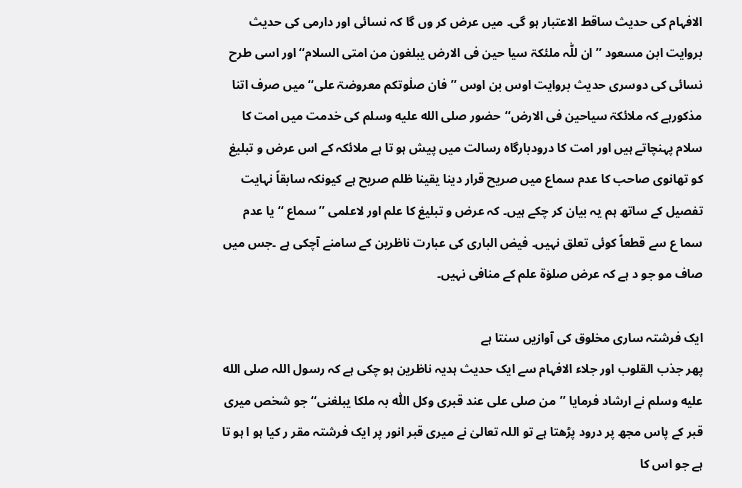الافہام کی حدیث ساقط الاعتبار ہو گی۔ میں عرض کر وں گا کہ نسائی اور دارمی کی حدیث بروایت ابن مسعود ’’ان للّٰہ ملئکۃ سیا حین فی الارض یبلغون من امتی السلام‘‘ اور اسی طرح نسائی کی دوسری حدیث بروایت اوس بن اوس ’’فان صلٰوتکم معروضۃ علی‘‘ میں صرف اتنا مذکورہے کہ ملائکۃ سیاحین فی الارض‘‘حضور صلى الله عليه وسلم کی خدمت میں امت کا سلام پہنچاتے ہیں اور امت کا درودبارگاہ رسالت میں پیش ہو تا ہے ملائکہ کے اس عرض و تبلیغ کو تھانوی صاحب کا عدم سماع میں صریح قرار دینا یقینا ظلم صریح ہے کیونکہ سابقاً نہایت تفصیل کے ساتھ ہم یہ بیان کر چکے ہیں۔ کہ عرض و تبلیغ کا علم اور لاعلمی ’’سماع ‘‘ یا عدم سما ع سے قطعاً کوئی تعلق نہیں۔ فیض الباری کی عبارت ناظرین کے سامنے آچکی ہے ۔جس میں صاف مو جو د ہے کہ عرض صلوٰۃ علم کے منافی نہیں۔

ایک فرشتہ ساری مخلوق کی آوازیں سنتا ہے
پھر جذب القلوب اور جلاء الافہام سے ایک حدیث ہدیہ ناظرین ہو چکی ہے کہ رسول اللہ صلى الله عليه وسلم نے ارشاد فرمایا ’’من صلی علی عند قبری وکل اللّٰہ بہ ملکا یبلغنی‘‘ جو شخص میری قبر کے پاس مجھ پر درود پڑھتا ہے تو اللہ تعالیٰ نے میری قبر انور پر ایک فرشتہ مقر ر کیا ہو ا ہو تا ہے جو اس کا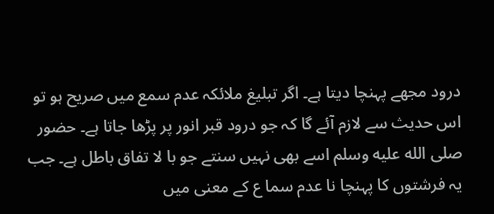درود مجھے پہنچا دیتا ہے۔ اگر تبلیغ ملائکہ عدم سمع میں صریح ہو تو اس حدیث سے لازم آئے گا کہ جو درود قبر انور پر پڑھا جاتا ہے۔ حضور صلى الله عليه وسلم اسے بھی نہیں سنتے جو با لا تفاق باطل ہے۔ جب یہ فرشتوں کا پہنچا نا عدم سما ع کے معنی میں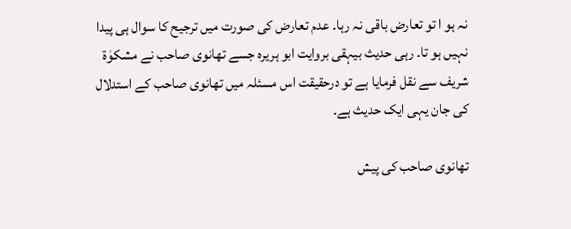نہ ہو ا تو تعارض باقی نہ رہا۔ عدم تعارض کی صورت میں ترجیح کا سوال ہی پیدا نہیں ہو تا۔ رہی حدیث بیہقی بروایت ابو ہریرہ جسے تھانوی صاحب نے مشکوٰۃ شریف سے نقل فرمایا ہے تو درحقیقت اس مسئلہ میں تھانوی صاحب کے استدلال کی جان یہی ایک حدیث ہے۔

تھانوی صاحب کی پیش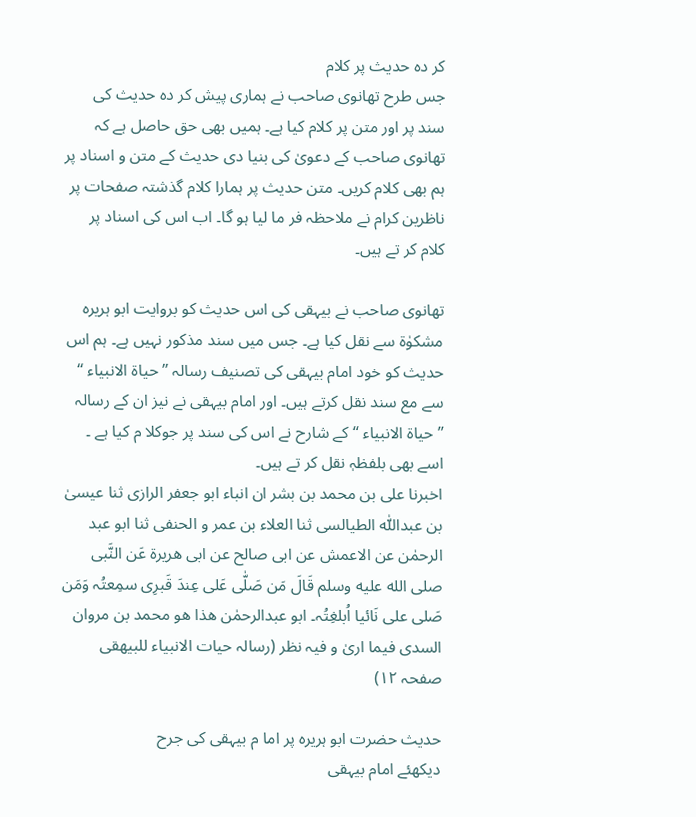کر دہ حدیث پر کلام
جس طرح تھانوی صاحب نے ہماری پیش کر دہ حدیث کی سند پر اور متن پر کلام کیا ہے۔ ہمیں بھی حق حاصل ہے کہ تھانوی صاحب کے دعویٰ کی بنیا دی حدیث کے متن و اسناد پر ہم بھی کلام کریں۔ متن حدیث پر ہمارا کلام گذشتہ صفحات پر ناظرین کرام نے ملاحظہ فر ما لیا ہو گا۔ اب اس کی اسناد پر کلام کر تے ہیں۔

تھانوی صاحب نے بیہقی کی اس حدیث کو بروایت ابو ہریرہ مشکوٰۃ سے نقل کیا ہے۔ جس میں سند مذکور نہیں ہے۔ ہم اس حدیث کو خود امام بیہقی کی تصنیف رسالہ ’’حیاۃ الانبیاء ‘‘ سے مع سند نقل کرتے ہیں۔ اور امام بیہقی نے نیز ان کے رسالہ ’’حیاۃ الانبیاء ‘‘ کے شارح نے اس کی سند پر جوکلا م کیا ہے ۔ اسے بھی بلفظہٖ نقل کر تے ہیں۔
اخبرنا علی بن محمد بن بشر ان انباء ابو جعفر الرازی ثنا عیسیٰ بن عبداللّٰہ الطیالسی ثنا العلاء بن عمر و الحنفی ثنا ابو عبد الرحمٰن عن الاعمش عن ابی صالح عن ابی ھریرۃ عَن النَّبی صلى الله عليه وسلم قَالَ مَن صَلّٰی عَلی عِندَ قَبرِی سمِعتُہ وَمَن صَلی علی نَائیا اُبلغِتُہ۔ ابو عبدالرحمٰن ھذا ھو محمد بن مروان السدی فیما اریٰ و فیہ نظر (رسالہ حیات الانبیاء للبیھقی صفحہ ۱۲)

حدیث حضرت ابو ہریرہ پر اما م بیہقی کی جرح
دیکھئے امام بیہقی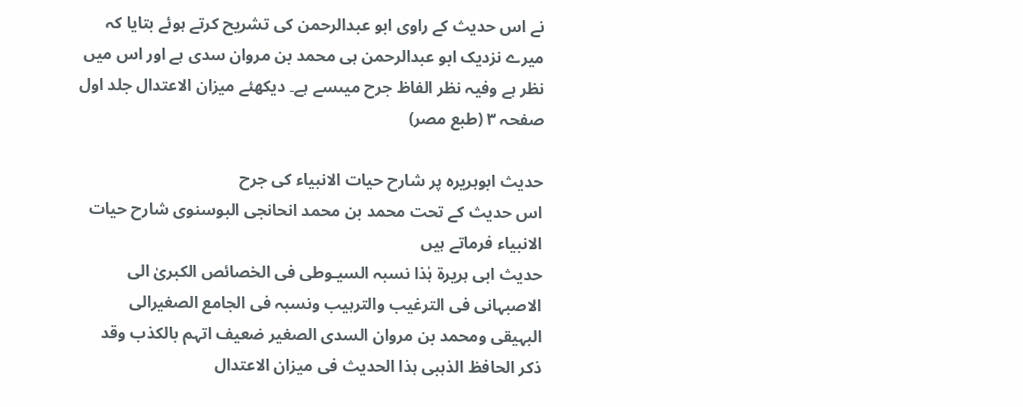نے اس حدیث کے راوی ابو عبدالرحمن کی تشریح کرتے ہوئے بتایا کہ میرے نزدیک ابو عبدالرحمن ہی محمد بن مروان سدی ہے اور اس میں نظر ہے وفیہ نظر الفاظ جرح میںسے ہے۔ دیکھئے میزان الاعتدال جلد اول صفحہ ۳ (طبع مصر)

حدیث ابوہریرہ پر شارح حیات الانبیاء کی جرح
اس حدیث کے تحت محمد بن محمد انحانجی البوسنوی شارح حیات الانبیاء فرماتے ہیں
حدیث ابی ہریرۃ ہٰذا نسبہ السیـوطی فی الخصائص الکبریٰ الی الاصبہانی فی الترغیب والترہیب ونسبہ فی الجامع الصغیرالی البہیقی ومحمد بن مروان السدی الصغیر ضعیف اتہم بالکذب وقد ذکر الحافظ الذہبی ہذا الحدیث فی میزان الاعتدال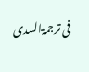فی ترجمۃالسدی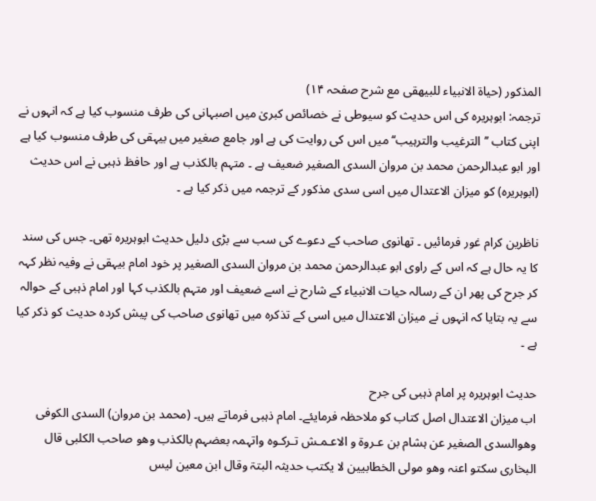المذکور (حیاۃ الانبیاء للبیھقی مع شرح صفحہ ۱۴)
ترجمہ: ابوہریرہ کی اس حدیث کو سیوطی نے خصائص کبریٰ میں اصبہانی کی طرف منسوب کیا ہے کہ انہوں نے اپنی کتاب ’’ الترغیب والترہیب‘‘ میں اس کی روایت کی ہے اور جامع صغیر میں بیہقی کی طرف منسوب کیا ہے اور ابو عبدالرحمن محمد بن مروان السدی الصغیر ضعیف ہے ۔ متہم بالکذب ہے اور حافظ ذہبی نے اس حدیث (ابوہریرہ) کو میزان الاعتدال میں اسی سدی مذکور کے ترجمہ میں ذکر کیا ہے ۔

ناظرین کرام غور فرمائیں ۔ تھانوی صاحب کے دعوے کی سب سے بڑی دلیل حدیث ابوہریرہ تھی۔ جس کی سند کا یہ حال ہے کہ اس کے راوی ابو عبدالرحمن محمد بن مروان السدی الصغیر پر خود امام بیہقی نے وفیہ نظر کہہ کر جرح کی پھر ان کے رسالہ حیات الانبیاء کے شارح نے اسے ضعیف اور متہم بالکذب کہا اور امام ذہبی کے حوالہ سے یہ بتایا کہ انہوں نے میزان الاعتدال میں اسی کے تذکرہ میں تھانوی صاحب کی پیش کردہ حدیث کو ذکر کیا ہے ۔

حدیث ابوہریرہ پر امام ذہبی کی جرح
اب میزان الاعتدال اصل کتاب کو ملاحظہ فرمایئے۔ امام ذہبی فرماتے ہیں۔ (محمد بن مروان) السدی الکوفی وھوالسدی الصغیر عن ہشام بن عـروۃ و الاعـمـش تـرکـوہ واتہمہ بعضہم بالکذب وھو صاحب الکلبی قال البخاری سکتو اعنہ وھو مولی الخطابیین لا یکتب حدیثہ البتۃ وقال ابن معین لیس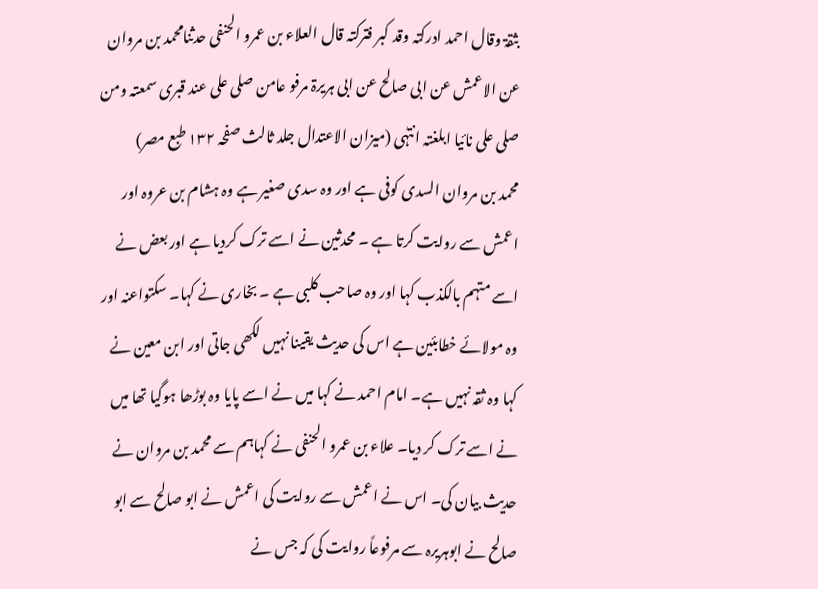بثقۃ وقال احمد ادرکتہ وقد کبر فترکتہ قال العلاء بن عمرو الحنفی حدثنامحمد بن مروان عن الاعمش عن ابی صالح عن ابی ہریرۃ مرفو عامن صلی علی عند قبری سمعتہ ومن صلی علی نائیا ابلغتہ انتہٰی (میزان الاعتدال جلد ثالث صفحہ ۱۳۲ طبع مصر)
محمد بن مروان السدی کوفی ہے اور وہ سدی صغیر ہے وہ ہشام بن عروہ اور اعمش سے روایت کرتا ہے ۔ محدثین نے اسے ترک کردیا ہے اور بعض نے اسے متہم بالکذب کہا اور وہ صاحب کلبی ہے ۔ بخاری نے کہا۔ سکتواعنہ اور وہ مولائے خطابئین ہے اس کی حدیث یقینا نہیں لکھی جاتی اور ابن معین نے کہا وہ ثقہ نہیں ہے۔ امام احمد نے کہا میں نے اسے پایا وہ بوڑھا ہوگیا تھا میں نے اسے ترک کر دیا۔ علاء بن عمرو الحنفی نے کہاہم سے محمد بن مروان نے حدیث بیان کی۔ اس نے اعمش سے روایت کی اعمش نے ابو صالح سے ابو صالح نے ابوہریرہ سے مرفوعاً روایت کی کہ جس نے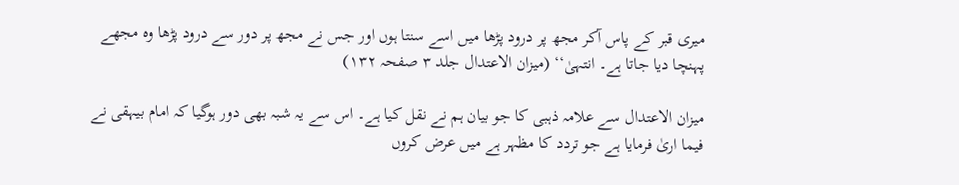میری قبر کے پاس آکر مجھ پر درود پڑھا میں اسے سنتا ہوں اور جس نے مجھ پر دور سے درود پڑھا وہ مجھے پہنچا دیا جاتا ہے۔ انتہیٰ‘‘ (میزان الاعتدال جلد ۳ صفحہ ۱۳۲)

میزان الاعتدال سے علامہ ذہبی کا جو بیان ہم نے نقل کیا ہے۔ اس سے یہ شبہ بھی دور ہوگیا کہ امام بیہقی نے فیما اریٰ فرمایا ہے جو تردد کا مظہر ہے میں عرض کروں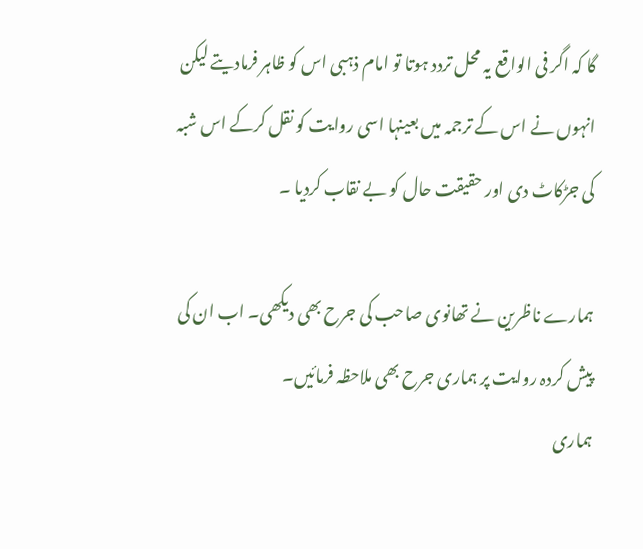گا کہ اگر فی الواقع یہ محل تردد ہوتا تو امام ذہبی اس کو ظاہر فرمادیتے لیکن انہوں نے اس کے ترجمہ میں بعینہا اسی روایت کو نقل کرکے اس شبہ کی جڑکاٹ دی اور حقیقت حال کو بے نقاب کردیا ۔

ہمارے ناظرین نے تھانوی صاحب کی جرح بھی دیکھی۔ اب ان کی پیش کردہ روایت پر ہماری جرح بھی ملاحظہ فرمائیں۔
ہماری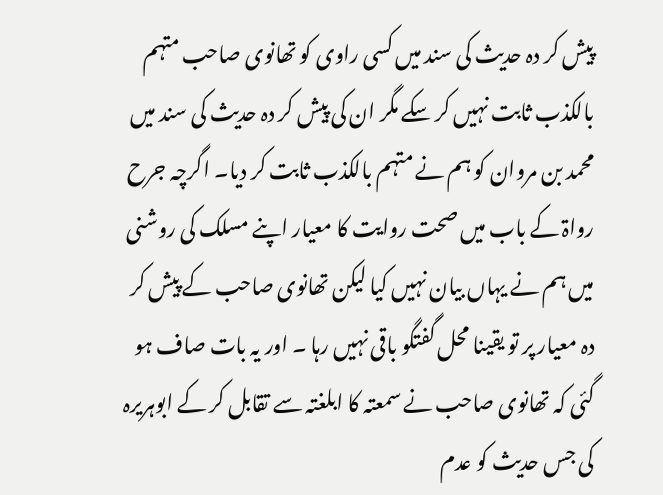پیش کر دہ حدیث کی سند میں کسی راوی کو تھانوی صاحب متہم بالکذب ثابت نہیں کر سکے مگر ان کی پیش کر دہ حدیث کی سند میں محمد بن مروان کو ہم نے متہم بالکذب ثابت کر دیا۔ اگرچہ جرح رواۃ کے باب میں صحت روایت کا معیار اپنے مسلک کی روشنی میں ہم نے یہاں بیان نہیں کیا لیکن تھانوی صاحب کے پیش کر دہ معیار پر تو یقینا محل گفتگو باقی نہیں رہا ۔ اور یہ بات صاف ہو گئی کہ تھانوی صاحب نے سمعتہ کا ابلغتہ سے تقابل کر کے ابوہریرہ کی جس حدیث کو عدم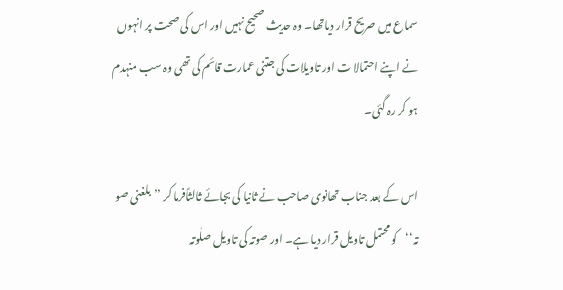سماع میں صریح قرار دیاتھا۔ وہ حدیث صحیح نہیں اور اس کی صحت پر انہوں نے اپنے احتمالا ت اور تاویلات کی جتنی عمارت قائم کی تھی وہ سب منہدم ہو کر رہ گئی۔

اس کے بعد جناب تھانوی صاحب نے ثانیا کی بجائے ثالثاًفرما کر ’’بلغنی صو تہ‘‘کو محتمل تاویل قرار دیا ہے۔ اور صوتہ کی تاویل صلٰوتہ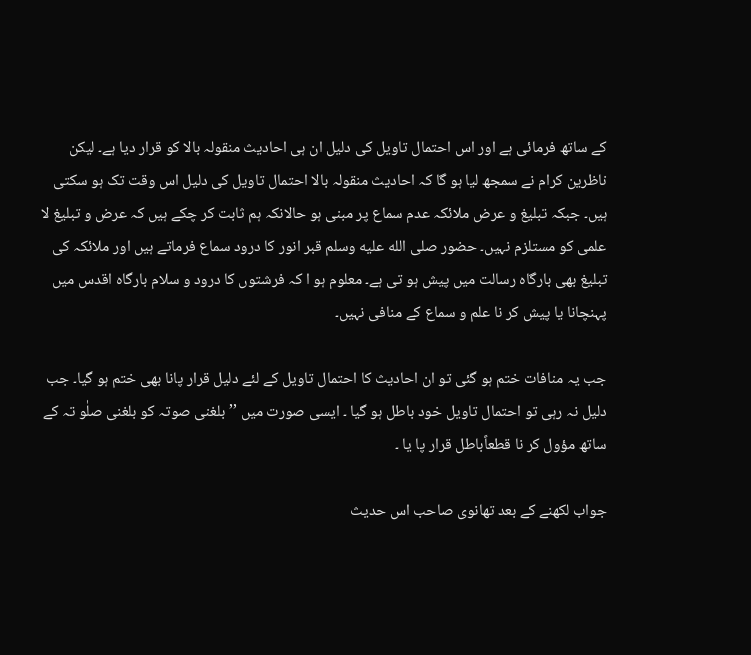کے ساتھ فرمائی ہے اور اس احتمال تاویل کی دلیل ان ہی احادیث منقولہ بالا کو قرار دیا ہے۔ لیکن ناظرین کرام نے سمجھ لیا ہو گا کہ احادیث منقولہ بالا احتمال تاویل کی دلیل اس وقت تک ہو سکتی ہیں۔ جبکہ تبلیغ و عرض ملائکہ عدم سماع پر مبنی ہو حالانکہ ہم ثابت کر چکے ہیں کہ عرض و تبلیغ لا علمی کو مستلزم نہیں۔ حضور صلى الله عليه وسلم قبر انور کا درود سماع فرماتے ہیں اور ملائکہ کی تبلیغ بھی بارگاہ رسالت میں پیش ہو تی ہے۔ معلوم ہو ا کہ فرشتوں کا درود و سلام بارگاہ اقدس میں پہنچانا یا پیش کر نا علم و سماع کے منافی نہیں۔

جب یہ منافات ختم ہو گئی تو ان احادیث کا احتمال تاویل کے لئے دلیل قرار پانا بھی ختم ہو گیا۔ جب دلیل نہ رہی تو احتمال تاویل خود باطل ہو گیا ۔ ایسی صورت میں ’’بلغنی صوتہ کو بلغنی صلٰو تہ کے ساتھ مؤول کر نا قطعاًباطل قرار پا یا ۔

جواب لکھنے کے بعد تھانوی صاحب اس حدیث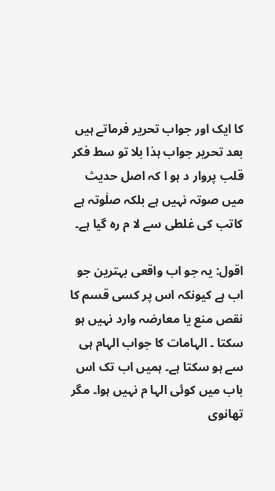کا ایک اور جواب تحریر فرماتے ہیں بعد تحریر جواب ہذا بلا تو سط فکر قلب پروار د ہو ا کہ اصل حدیث میں صوتہ نہیں ہے بلکہ صلٰوتہ ہے کاتب کی غلطی سے لا م رہ گیا ہے۔

اقول: یہ جو اب واقعی بہترین جو اب ہے کیونکہ اس پر کسی قسم کا نقص منع یا معارضہ وارد نہیں ہو سکتا ۔ الہامات کا جواب الہام ہی سے ہو سکتا ہے۔ ہمیں اب تک اس باب میں کوئی الہا م نہیں ہوا۔ مگر تھانوی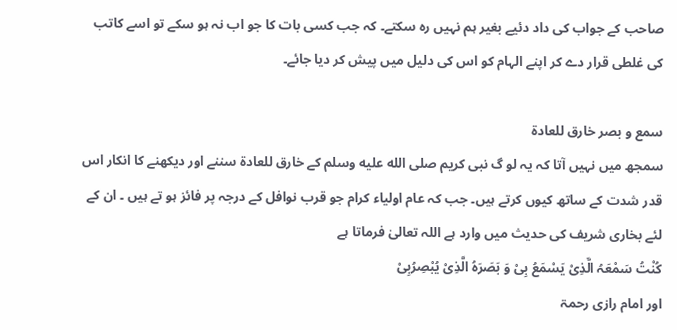صاحب کے جواب کی داد دئیے بغیر ہم نہیں رہ سکتے۔ کہ جب کسی بات کا جو اب نہ ہو سکے تو اسے کاتب کی غلطی قرار دے کر اپنے الہام کو اس کی دلیل میں پیش کر دیا جائے۔

سمع و بصر خارق للعادۃ
سمجھ میں نہیں آتا کہ یہ لو گ نبی کریم صلى الله عليه وسلم کے خارق للعادۃ سننے اور دیکھنے کا انکار اس قدر شدت کے ساتھ کیوں کرتے ہیں۔ جب کہ عام اولیاء کرام جو قرب نوافل کے درجہ پر فائز ہو تے ہیں ۔ ان کے لئے بخاری شریف کی حدیث میں وارد ہے اللہ تعالیٰ فرماتا ہے
کُنْتُ سَمْعَہُ الَّذِیْ یَسْمَعُ بِیْ وَ بَصَرَہُ الَّذِیْ یُبْصِرُبِیْ
اور امام رازی رحمۃ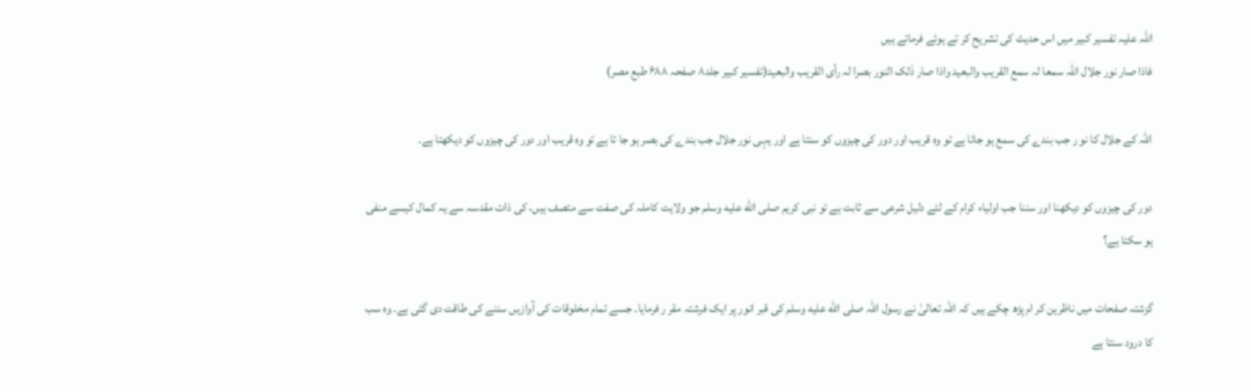اللہ علیہ تفسیر کبیر میں اس حدیث کی تشریح کر تے ہوئے فرماتے ہیں
فاذا صار نور جلال اللّٰہ سمعا لہ سمع القریب والبعید واذا صار ذٰلک النور بصرا لہ رأی القریب والبعید(تفسیر کبیر جلد۸ صفحہ ۶۸۸ طبع مصر)

اللہ کے جلال کا نو ر جب بندے کی سمع ہو جاتا ہے تو وہ قریب اور دور کی چیزوں کو سنتا ہے اور یہی نور جلال جب بندے کی بصر ہو جا تا ہے تو وہ قریب اور دور کی چیزوں کو دیکھتا ہے۔

دور کی چیزوں کو دیکھنا اور سننا جب اولیاء کرام کے لئے دلیل شرعی سے ثابت ہے تو نبی کریم صلى الله عليه وسلم جو ولایت کاملہ کی صفت سے متصف ہیں، کی ذات مقدسہ سے یہ کمال کیسے منفی ہو سکتا ہے؟

گزشتہ صفحات میں ناظرین کر ام پڑھ چکے ہیں کہ اللہ تعالیٰ نے رسول اللہ صلى الله عليه وسلم کی قبر انور پر ایک فرشتہ مقر ر فرمایا۔ جسے تمام مخلوقات کی آوازیں سننے کی طاقت دی گئی ہے۔ وہ سب کا درود سنتا ہے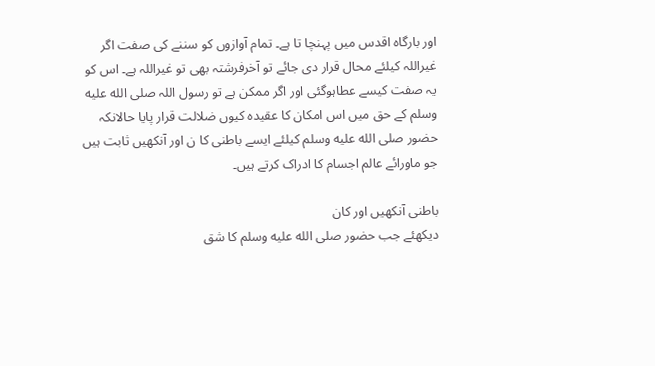اور بارگاہ اقدس میں پہنچا تا ہے۔ تمام آوازوں کو سننے کی صفت اگر غیراللہ کیلئے محال قرار دی جائے تو آخرفرشتہ بھی تو غیراللہ ہے۔ اس کو یہ صفت کیسے عطاہوگئی اور اگر ممکن ہے تو رسول اللہ صلى الله عليه وسلم کے حق میں اس امکان کا عقیدہ کیوں ضلالت قرار پایا حالانکہ حضور صلى الله عليه وسلم کیلئے ایسے باطنی کا ن اور آنکھیں ثابت ہیں جو ماورائے عالم اجسام کا ادراک کرتے ہیں۔

باطنی آنکھیں اور کان
دیکھئے جب حضور صلى الله عليه وسلم کا شق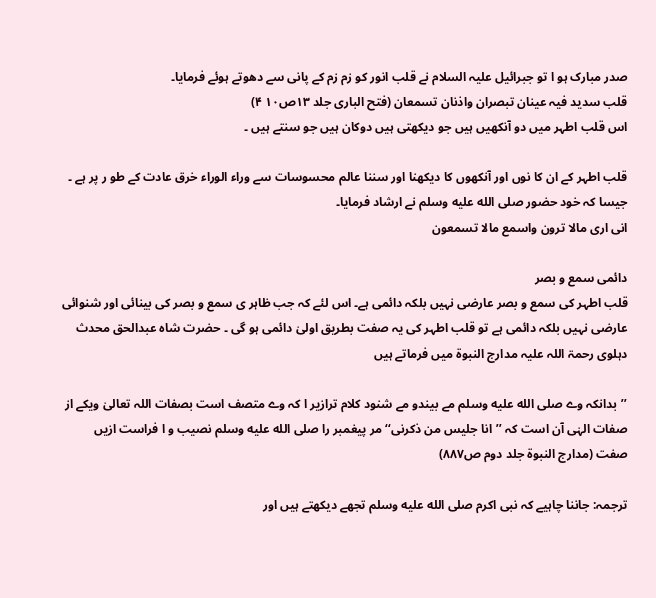صدر مبارک ہو ا تو جبرائیل علیہ السلام نے قلب انور کو زم زم کے پانی سے دھوتے ہوئے فرمایا۔
قلب سدید فیہ عینان تبصران واذنان تسمعان (فتح الباری جلد ۱۳ص۱۰ ۴)
اس قلب اطہر میں دو آنکھیں ہیں جو دیکھتی ہیں دوکان ہیں جو سنتے ہیں ۔

قلب اطہر کے ان کا نوں اور آنکھوں کا دیکھنا اور سننا عالم محسوسات سے وراء الوراء خرق عادت کے طو ر پر ہے ۔ جیسا کہ خود حضور صلى الله عليه وسلم نے ارشاد فرمایا۔
انی اری مالا ترون واسمع مالا تسمعون

دائمی سمع و بصر
قلب اطہر کی سمع و بصر عارضی نہیں بلکہ دائمی ہے۔ اس لئے کہ جب ظاہر ی سمع و بصر کی بینائی اور شنوائی عارضی نہیں بلکہ دائمی ہے تو قلب اطہر کی یہ صفت بطریق اولیٰ دائمی ہو گی ۔ حضرت شاہ عبدالحق محدث دہلوی رحمۃ اللہ علیہ مدارج النبوۃ میں فرماتے ہیں

’’بدانکہ وے صلى الله عليه وسلم مے بیندو مے شنود کلام ترازیر ا کہ وے متصف است بصفات اللہ تعالیٰ ویکے از صفات الہٰی آن است کہ ’’انا جلیس من ذکرنی‘‘ مر پیغمبر را صلى الله عليه وسلم نصیب و ا فراست ازیں صفت (مدارج النبوۃ جلد دوم ص۸۸۷)

ترجمہ: جاننا چاہیے کہ نبی اکرم صلى الله عليه وسلم تجھے دیکھتے ہیں اور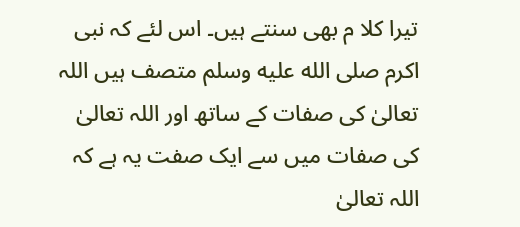تیرا کلا م بھی سنتے ہیں۔ اس لئے کہ نبی اکرم صلى الله عليه وسلم متصف ہیں اللہ تعالیٰ کی صفات کے ساتھ اور اللہ تعالیٰ کی صفات میں سے ایک صفت یہ ہے کہ اللہ تعالیٰ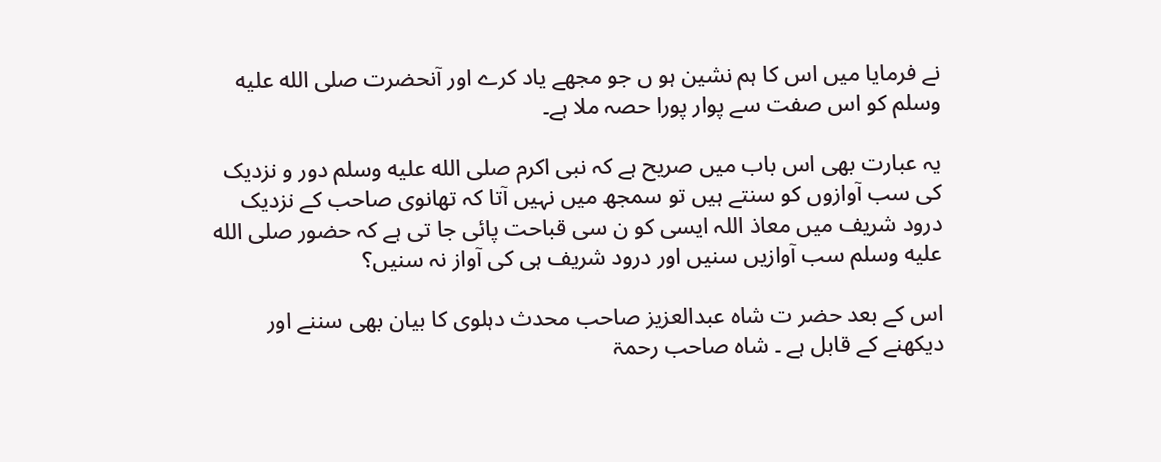نے فرمایا میں اس کا ہم نشین ہو ں جو مجھے یاد کرے اور آنحضرت صلى الله عليه وسلم کو اس صفت سے پوار پورا حصہ ملا ہے۔

یہ عبارت بھی اس باب میں صریح ہے کہ نبی اکرم صلى الله عليه وسلم دور و نزدیک کی سب آوازوں کو سنتے ہیں تو سمجھ میں نہیں آتا کہ تھانوی صاحب کے نزدیک درود شریف میں معاذ اللہ ایسی کو ن سی قباحت پائی جا تی ہے کہ حضور صلى الله عليه وسلم سب آوازیں سنیں اور درود شریف ہی کی آواز نہ سنیں؟

اس کے بعد حضر ت شاہ عبدالعزیز صاحب محدث دہلوی کا بیان بھی سننے اور دیکھنے کے قابل ہے ۔ شاہ صاحب رحمۃ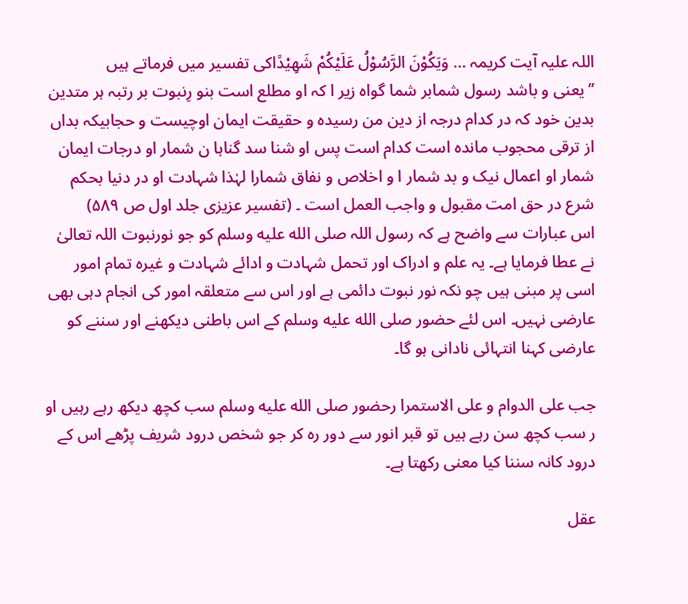اللہ علیہ آیت کریمہ … وَیَکُوْنَ الرَّسُوْلُ عَلَیْکُمْ شَھِیْدًاکی تفسیر میں فرماتے ہیں
’’یعنی و باشد رسول شمابر شما گواہ زیر ا کہ او مطلع است بنو رِنبوت بر رتبہ ہر متدین بدین خود کہ در کدام درجہ از دین من رسیدہ و حقیقت ایمان اوچیست و حجابیکہ بداں از ترقی محجوب ماندہ است کدام است پس او شنا سد گناہا ن شمار او درجات ایمان شمار او اعمال نیک و بد شمار ا و اخلاص و نفاق شمارا لہٰذا شہادت او در دنیا بحکم شرع در حق امت مقبول و واجب العمل است ۔ (تفسیر عزیزی جلد اول ص ۵۸۹)
اس عبارات سے واضح ہے کہ رسول اللہ صلى الله عليه وسلم کو جو نورنبوت اللہ تعالیٰ نے عطا فرمایا ہے۔ یہ علم و ادراک اور تحمل شہادت و ادائے شہادت و غیرہ تمام امور اسی پر مبنی ہیں چو نکہ نور نبوت دائمی ہے اور اس سے متعلقہ امور کی انجام دہی بھی عارضی نہیں۔ اس لئے حضور صلى الله عليه وسلم کے اس باطنی دیکھنے اور سننے کو عارضی کہنا انتہائی نادانی ہو گا۔

جب علی الدوام و علی الاستمرا رحضور صلى الله عليه وسلم سب کچھ دیکھ رہے رہیں او ر سب کچھ سن رہے ہیں تو قبر انور سے دور رہ کر جو شخص درود شریف پڑھے اس کے درود کانہ سننا کیا معنی رکھتا ہے۔

عقل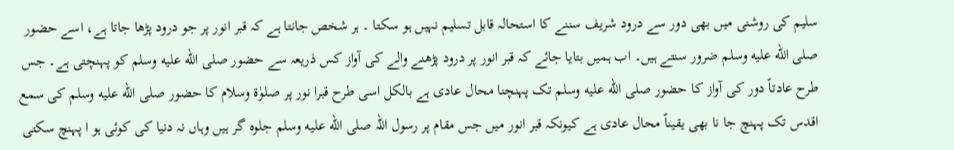سلیم کی روشنی میں بھی دور سے درود شریف سننے کا استحالہ قابل تسلیم نہیں ہو سکتا ۔ ہر شخص جانتا ہے کہ قبر انور پر جو درود پڑھا جاتا ہے، اسے حضور صلى الله عليه وسلم ضرور سنتے ہیں۔ اب ہمیں بتایا جائے کہ قبر انور پر درود پڑھنے والے کی آواز کس ذریعہ سے حضور صلى الله عليه وسلم کو پہنچتی ہے۔ جس طرح عادتاً دور کی آواز کا حضور صلى الله عليه وسلم تک پہنچنا محال عادی ہے بالکل اسی طرح قبرا نور پر صلوٰۃ وسلام کا حضور صلى الله عليه وسلم کی سمع اقدس تک پہنچ جا نا بھی یقیناً محال عادی ہے کیونکہ قبر انور میں جس مقام پر رسول اللہ صلى الله عليه وسلم جلوہ گر ہیں وہاں نہ دنیا کی کوئی ہو ا پہنچ سکتی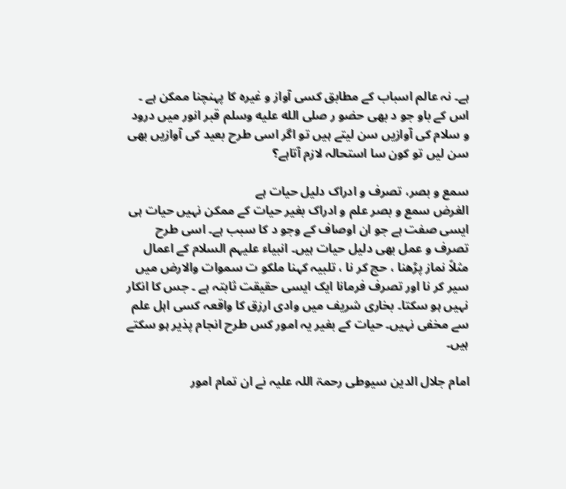ہے۔ نہ عالم اسباب کے مطابق کسی آواز و غیرہ کا پہنچنا ممکن ہے ۔ اس کے باو جو د بھی حضو ر صلى الله عليه وسلم قبر انور میں درود و سلام کی آوازیں سن لیتے ہیں تو اگر اسی طرح بعید کی آوازیں بھی سن لیں تو کون سا استحالہ لازم آتاہے؟

سمع و بصر، تصرف و ادراک دلیل حیات ہے
الغرض سمع و بصر علم و ادراک بغیر حیات کے ممکن نہیں حیات ہی ایسی صفت ہے جو ان اوصاف کے وجو د کا سبب ہے۔ اسی طرح تصرف و عمل بھی دلیل حیات ہیں۔ انبیاء علیہم السلام کے اعمال مثلاً نماز پڑھنا ، حج کر نا ، تلبیہ کہنا ملکو ت سموات والارض میں سیر کر نا اور تصرف فرمانا ایک ایسی حقیقت ثابتہ ہے ۔ جس کا انکار نہیں ہو سکتا۔ بخاری شریف میں وادی ارزق کا واقعہ کسی اہل علم سے مخفی نہیں۔ حیات کے بغیر یہ امور کس طرح انجام پذیر ہو سکتے ہیں۔

امام جلال الدین سیوطی رحمۃ اللہ علیہ نے ان تمام امور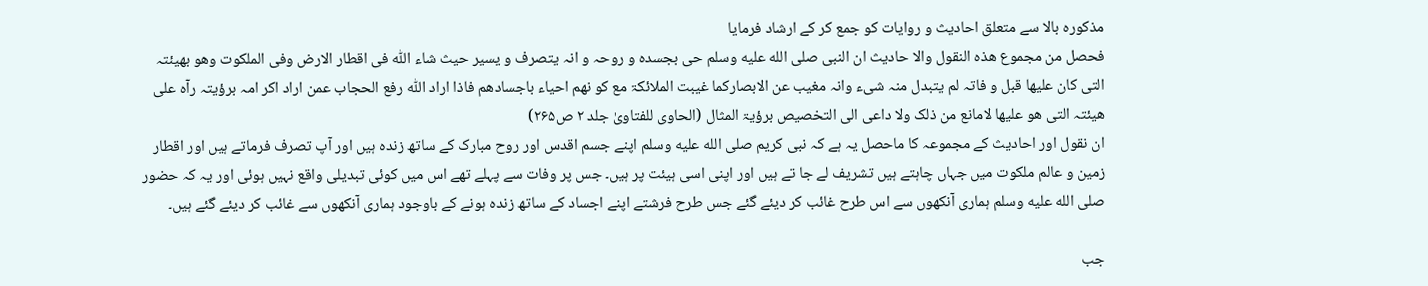مذکورہ بالا سے متعلق احادیث و روایات کو جمع کر کے ارشاد فرمایا
فحصل من مجموع ھذہ النقول والا حادیث ان النبی صلى الله عليه وسلم حی بجسدہ و روحہ و انہ یتصرف و یسیر حیث شاء اللّٰہ فی اقطار الارض وفی الملکوت وھو بھیئتہ التی کان علیھا قبل و فاتہ لم یتبدل منہ شیء وانہ مغیب عن الابصارکما غیبت الملائکۃ مع کو نھم احیاء باجسادھم فاذا اراد اللّٰہ رفع الحجاب عمن اراد اکر امہ برؤیتہ رآہ علی ھیئتہ التی ھو علیھا لامانع من ذلک ولا داعی الی التخصیص برؤیۃ المثال (الحاوی للفتاویٰ جلد ۲ ص۲۶۵)
ان نقول اور احادیث کے مجموعہ کا ماحصل یہ ہے کہ نبی کریم صلى الله عليه وسلم اپنے جسم اقدس اور روح مبارک کے ساتھ زندہ ہیں اور آپ تصرف فرماتے ہیں اور اقطار زمین و عالم ملکوت میں جہاں چاہتے ہیں تشریف لے جا تے ہیں اور اپنی اسی ہیئت پر ہیں۔ جس پر وفات سے پہلے تھے اس میں کوئی تبدیلی واقع نہیں ہوئی اور یہ کہ حضور صلى الله عليه وسلم ہماری آنکھوں سے اس طرح غائب کر دیئے گئے جس طرح فرشتے اپنے اجساد کے ساتھ زندہ ہونے کے باوجود ہماری آنکھوں سے غائب کر دیئے گئے ہیں۔

جب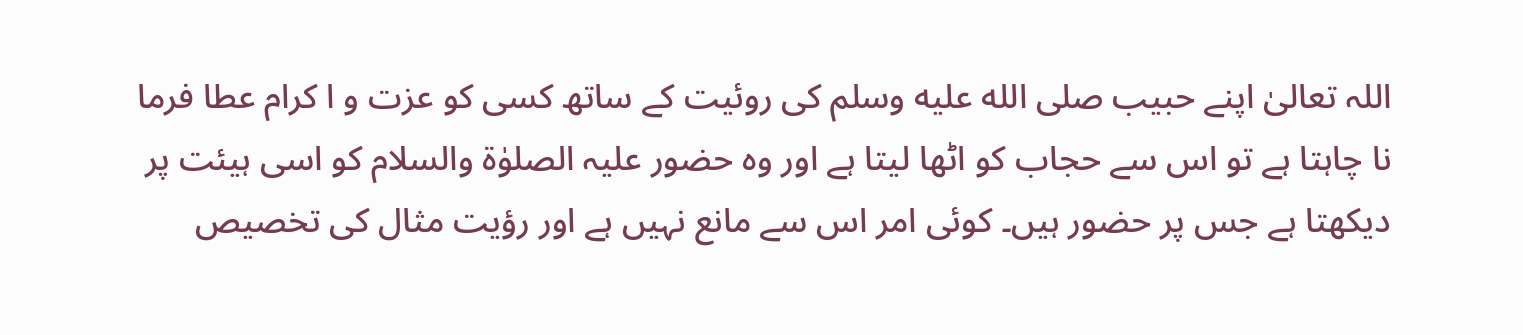اللہ تعالیٰ اپنے حبیب صلى الله عليه وسلم کی روئیت کے ساتھ کسی کو عزت و ا کرام عطا فرما نا چاہتا ہے تو اس سے حجاب کو اٹھا لیتا ہے اور وہ حضور علیہ الصلوٰۃ والسلام کو اسی ہیئت پر دیکھتا ہے جس پر حضور ہیں۔ کوئی امر اس سے مانع نہیں ہے اور رؤیت مثال کی تخصیص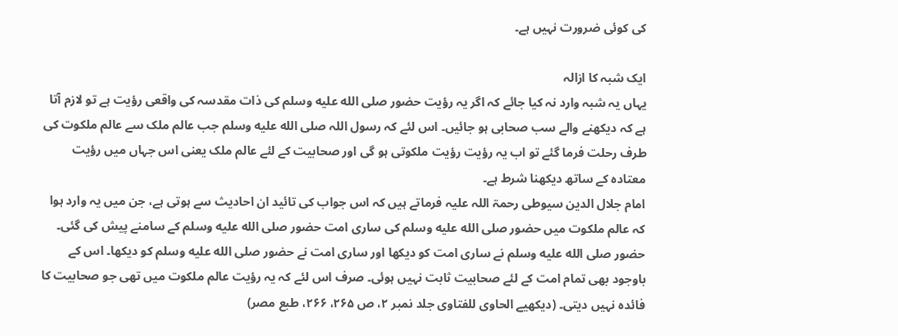کی کوئی ضرورت نہیں ہے۔

ایک شبہ کا ازالہ
یہاں یہ شبہ وارد نہ کیا جائے کہ اگر یہ رؤیت حضور صلى الله عليه وسلم کی ذات مقدسہ کی واقعی رؤیت ہے تو لازم آتا ہے کہ دیکھنے والے سب صحابی ہو جائیں۔ اس لئے کہ رسول اللہ صلى الله عليه وسلم جب عالم ملک سے عالم ملکوت کی طرف رحلت فرما گئے تو اب یہ رؤیت رؤیت ملکوتی ہو گی اور صحابیت کے لئے عالم ملک یعنی اس جہاں میں رؤیت معتادہ کے ساتھ دیکھنا شرط ہے۔
امام جلال الدین سیوطی رحمۃ اللہ علیہ فرماتے ہیں کہ اس جواب کی تائید ان احادیث سے ہوتی ہے، جن میں یہ وارد ہوا کہ عالم ملکوت میں حضور صلى الله عليه وسلم کی ساری امت حضور صلى الله عليه وسلم کے سامنے پیش کی گئی۔ حضور صلى الله عليه وسلم نے ساری امت کو دیکھا اور ساری امت نے حضور صلى الله عليه وسلم کو دیکھا۔ اس کے باوجود بھی تمام امت کے لئے صحابیت ثابت نہیں ہوئی۔ صرف اس لئے کہ یہ رؤیت عالم ملکوت میں تھی جو صحابیت کا فائدہ نہیں دیتی۔ (دیکھیے الحاوی للفتاوی جلد نمبر ۲، ص ۲۶۵، ۲۶۶، طبع مصر)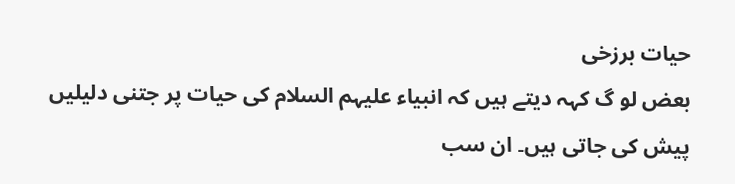حیات برزخی
بعض لو گ کہہ دیتے ہیں کہ انبیاء علیہم السلام کی حیات پر جتنی دلیلیں پیش کی جاتی ہیں۔ ان سب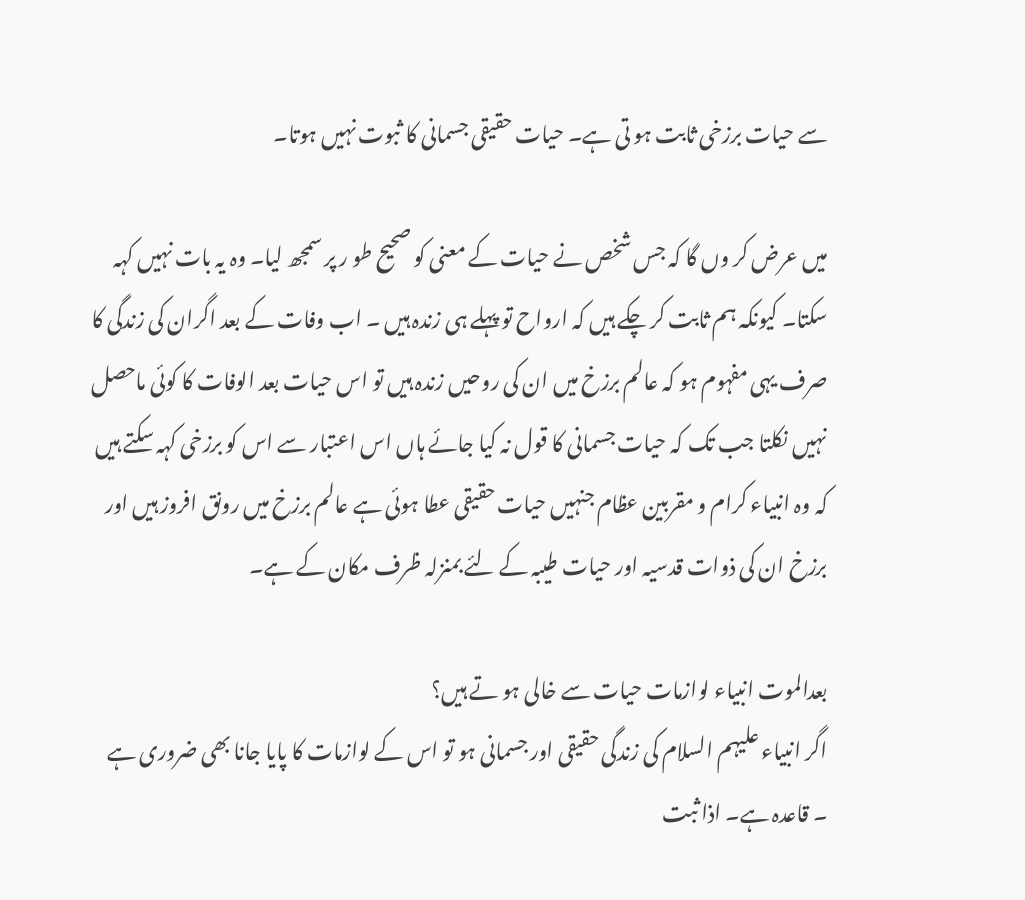سے حیات برزخی ثابت ہو تی ہے۔ حیات حقیقی جسمانی کا ثبوت نہیں ہوتا۔

میں عرض کر وں گا کہ جس شخص نے حیات کے معنی کو صحیح طو ر پر سمجھ لیا۔ وہ یہ بات نہیں کہہ سکتا۔ کیونکہ ہم ثابت کر چکے ہیں کہ ارواح تو پہلے ہی زندہ ہیں ۔ اب وفات کے بعد اگران کی زندگی کا صرف یہی مفہوم ہو کہ عالم برزخ میں ان کی روحیں زندہ ہیں تو اس حیات بعد الوفات کا کوئی ماحصل نہیں نکلتا جب تک کہ حیات جسمانی کا قول نہ کیا جائے ہاں اس اعتبار سے اس کو برزخی کہہ سکتے ہیں کہ وہ انبیاء کرام و مقربین عظام جنہیں حیات حقیقی عطا ہوئی ہے عالم برزخ میں رونق افروز ہیں اور برزخ ان کی ذوات قدسیہ اور حیات طیبہ کے لئے بمنزلہ ظرف مکان کے ہے۔

بعدالموت انبیاء لوازمات حیات سے خالی ہو تے ہیں؟
اگر انبیاء علیہم السلام کی زندگی حقیقی اور جسمانی ہو تو اس کے لوازمات کا پایا جانا بھی ضروری ہے ۔ قاعدہ ہے۔ اذا ثبت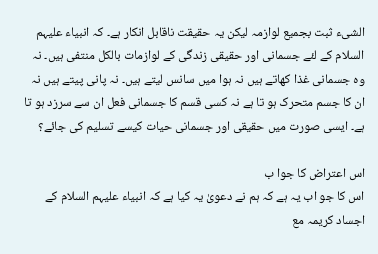الشیء ثبت بجمیع لوازمہ لیکن یہ حقیقت ناقابل انکار ہے۔ کہ انبیاء علیہم السلام کے لئے جسمانی اور حقیقی زندگی کے لوازمات بالکل منتفی ہیں۔ نہ وہ جسمانی غذا کھاتے ہیں نہ ہوا میں سانس لیتے ہیں۔ نہ پانی پیتے ہیں نہ ان کا جسم متحرک ہو تا ہے نہ کسی قسم کا جسمانی فعل ان سے سرزد ہو تا ہے۔ ایسی صورت میں حقیقی اور جسمانی حیات کیسے تسلیم کی جائے؟

اس اعتراض کا جوا ب
اس کا جو اب یہ ہے کہ ہم نے دعویٰ یہ کیا ہے کہ انبیاء علیہم السلام کے اجساد کریمہ مع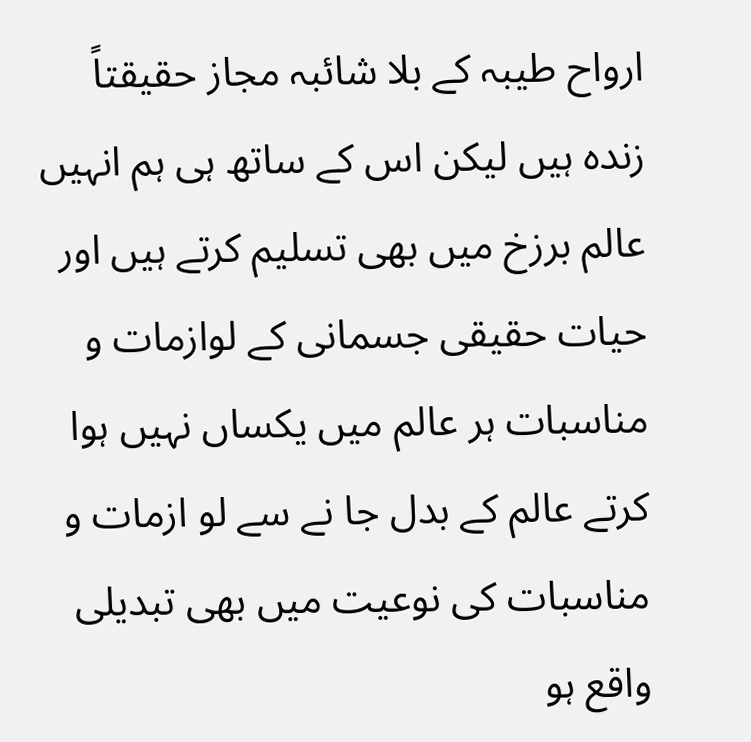ارواح طیبہ کے بلا شائبہ مجاز حقیقتاً زندہ ہیں لیکن اس کے ساتھ ہی ہم انہیں عالم برزخ میں بھی تسلیم کرتے ہیں اور حیات حقیقی جسمانی کے لوازمات و مناسبات ہر عالم میں یکساں نہیں ہوا کرتے عالم کے بدل جا نے سے لو ازمات و مناسبات کی نوعیت میں بھی تبدیلی واقع ہو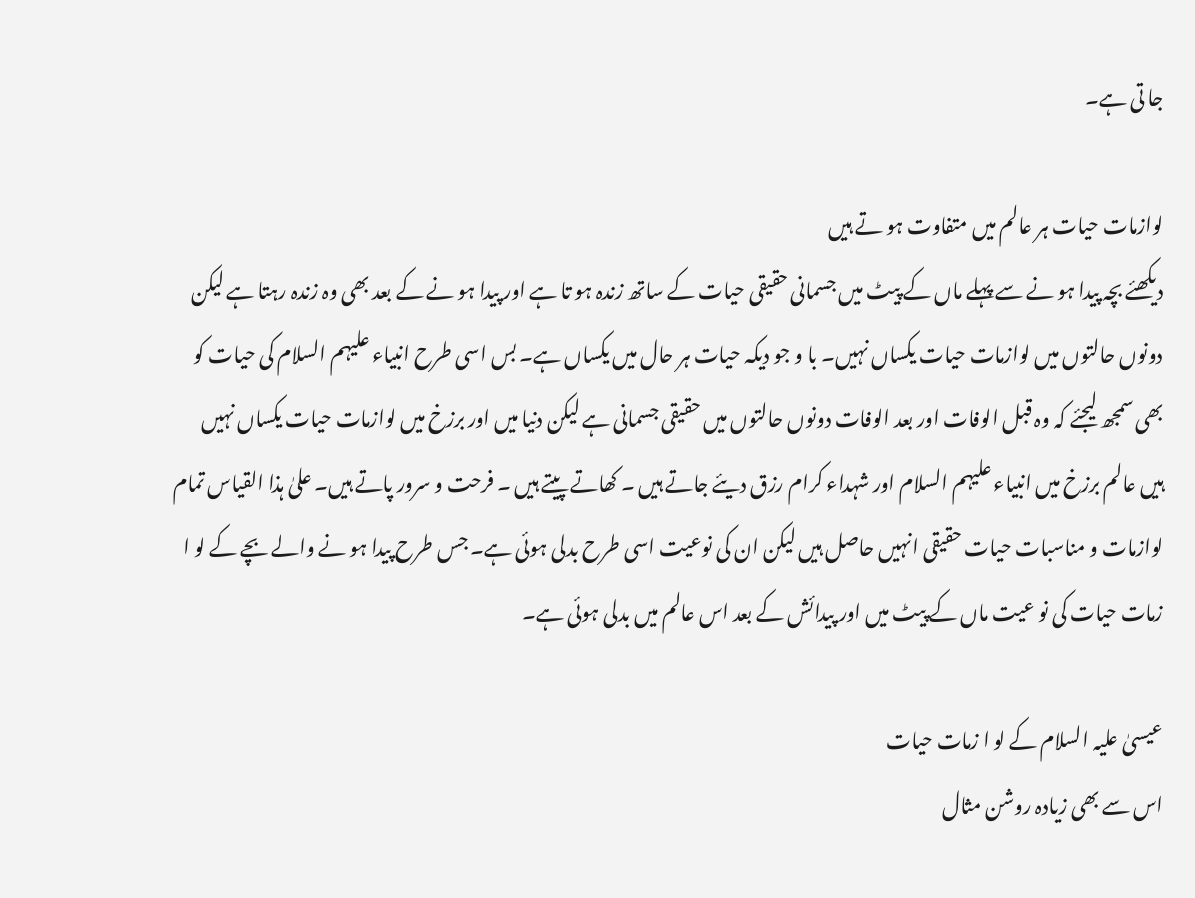جا تی ہے۔

لوازمات حیات ہر عالم میں متفاوت ہو تے ہیں
دیکھئے بچہ پیدا ہو نے سے پہلے ماں کے پیٹ میں جسمانی حقیقی حیات کے ساتھ زندہ ہو تا ہے اور پیدا ہو نے کے بعد بھی وہ زندہ رہتا ہے لیکن دونوں حالتوں میں لوازمات حیات یکساں نہیں۔ با و جو دیکہ حیات ہر حال میں یکساں ہے۔ بس اسی طرح انبیاء علیہم السلام کی حیات کو بھی سمجھ لیجئے کہ وہ قبل الوفات اور بعد الوفات دونوں حالتوں میں حقیقی جسمانی ہے لیکن دنیا میں اور برزخ میں لوازمات حیات یکساں نہیں ہیں عالم برزخ میں انبیاء علیہم السلام اور شہداء کرام رزق دیئے جاتے ہیں ۔ کھاتے پیتے ہیں ۔ فرحت و سرور پاتے ہیں۔ علیٰ ہذا القیاس تمام لوازمات و مناسبات حیات حقیقی انہیں حاصل ہیں لیکن ان کی نوعیت اسی طرح بدلی ہوئی ہے۔ جس طرح پیدا ہو نے والے بچے کے لو ا زمات حیات کی نو عیت ماں کے پیٹ میں اور پیدائش کے بعد اس عالم میں بدلی ہوئی ہے۔

عیسیٰ علیہ السلام کے لو ا زمات حیات
اس سے بھی زیادہ روشن مثال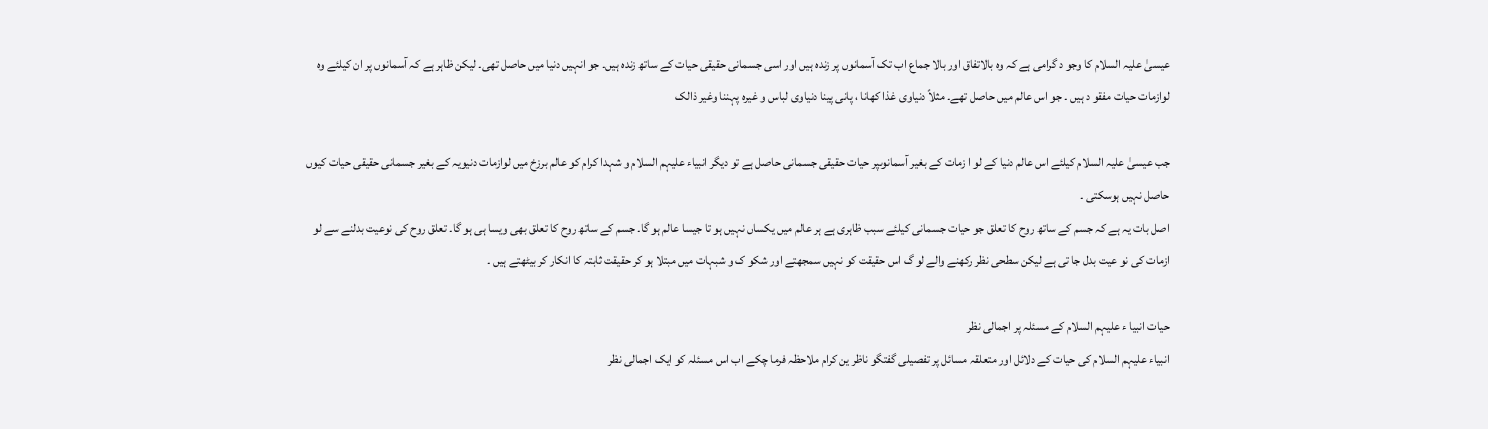عیسیٰ علیہ السلام کا وجو د گرامی ہے کہ وہ بالاتفاق اور بالا جماع اب تک آسمانوں پر زندہ ہیں اور اسی جسمانی حقیقی حیات کے ساتھ زندہ ہیں۔ جو انہیں دنیا میں حاصل تھی۔ لیکن ظاہر ہے کہ آسمانوں پر ان کیلئے وہ لوازمات حیات مفقو د ہیں ۔ جو اس عالم میں حاصل تھے۔ مثلاً دنیاوی غذا کھانا ، پانی پینا دنیاوی لباس و غیرہ پہننا وغیر ذالک

جب عیسیٰ علیہ السلام کیلئے اس عالم دنیا کے لو ا زمات کے بغیر آسمانوںپر حیات حقیقی جسمانی حاصل ہے تو دیگر انبیاء علیہم السلام و شہدا کرام کو عالم برزخ میں لوازمات دنیویہ کے بغیر جسمانی حقیقی حیات کیوں حاصل نہیں ہوسکتی ۔
اصل بات یہ ہے کہ جسم کے ساتھ روح کا تعلق جو حیات جسمانی کیلئے سبب ظاہری ہے ہر عالم میں یکساں نہیں ہو تا جیسا عالم ہو گا۔ جسم کے ساتھ روح کا تعلق بھی ویسا ہی ہو گا۔ تعلق روح کی نوعیت بدلنے سے لو ازمات کی نو عیت بدل جا تی ہے لیکن سطحی نظر رکھنے والے لو گ اس حقیقت کو نہیں سمجھتے اور شکو ک و شبہات میں مبتلا ہو کر حقیقت ثابتہ کا انکار کر بیٹھتے ہیں ۔

حیات انبیا ء علیہم السلام کے مسئلہ پر اجمالی نظر
انبیاء علیہم السلام کی حیات کے دلائل اور متعلقہ مسائل پر تفصیلی گفتگو ناظر ین کرام ملاحظہ فرما چکے اب اس مسئلہ کو ایک اجمالی نظر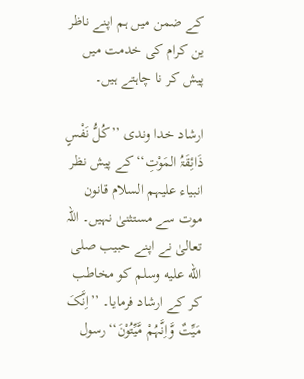کے ضمن میں ہم اپنے ناظر ین کرام کی خدمت میں پیش کر نا چاہتے ہیں۔

ارشاد خدا وندی ’’کُلُّ نَفْسٍ ذَائِقَۃُ المَوْتِ‘‘کے پیش نظر انبیاء علیہم السلام قانون موت سے مستثنیٰ نہیں۔ اللہ تعالیٰ نے اپنے حبیب صلى الله عليه وسلم کو مخاطب کر کے ارشاد فرمایا۔ ’’اِنَّکَ مَیِّتٌ وَّاِنَّہُمْ مَّیِّتُوْنَ‘‘رسول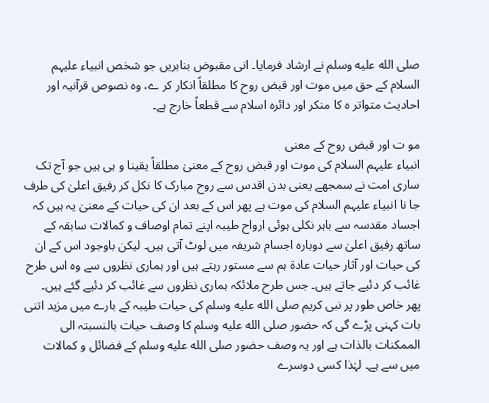صلى الله عليه وسلم نے ارشاد فرمایا۔ انی مقبوض بنابریں جو شخص انبیاء علیہم السلام کے حق میں موت اور قبض روح کا مطلقاً انکار کر ے، وہ نصوص قرآنیہ اور احادیث متواتر ہ کا منکر اور دائرہ اسلام سے قطعاً خارج ہے۔

مو ت اور قبض روح کے معنی
انبیاء علیہم السلام کی موت اور قبض روح کے معنیٰ مطلقاً یقینا و ہی ہیں جو آج تک ساری امت نے سمجھے یعنی بدن اقدس سے روح مبارک کا نکل کر رفیق اعلیٰ کی طرف جا نا انبیاء علیہم السلام کی موت ہے پھر اس کے بعد ان کی حیات کے معنیٰ یہ ہیں کہ اجساد مقدسہ سے باہر نکلی ہوئی ارواح طیبہ اپنے تمام اوصاف و کمالات سابقہ کے ساتھ رفیق اعلیٰ سے دوبارہ اجسام شریفہ میں لوٹ آتی ہیں۔ لیکن باوجود اس کے ان کی حیات اور آثار حیات عادۃ ہم سے مستور رہتے ہیں اور ہماری نظروں سے وہ اس طرح غائب کر دئیے جاتے ہیں۔ جس طرح ملائکہ ہماری نظروں سے غائب کر دئیے گئے ہیں۔
پھر خاص طور پر نبی کریم صلى الله عليه وسلم کی حیات طیبہ کے بارے میں مزید اتنی بات کہنی پڑے گی کہ حضور صلى الله عليه وسلم کا وصف حیات بالنسبتہ الی الممکنات بالذات ہے اور یہ وصف حضور صلى الله عليه وسلم کے فضائل و کمالات میں سے ہے۔ لہٰذا کسی دوسرے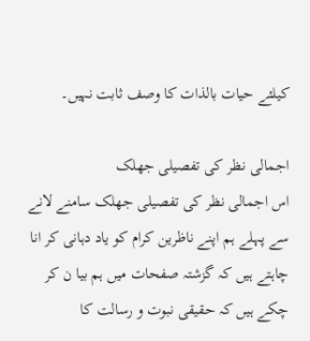کیلئے حیات بالذات کا وصف ثابت نہیں۔

اجمالی نظر کی تفصیلی جھلک
اس اجمالی نظر کی تفصیلی جھلک سامنے لانے سے پہلے ہم اپنے ناظرین کرام کو یاد دہانی کر انا چاہتے ہیں کہ گزشتہ صفحات میں ہم بیا ن کر چکے ہیں کہ حقیقی نبوت و رسالت کا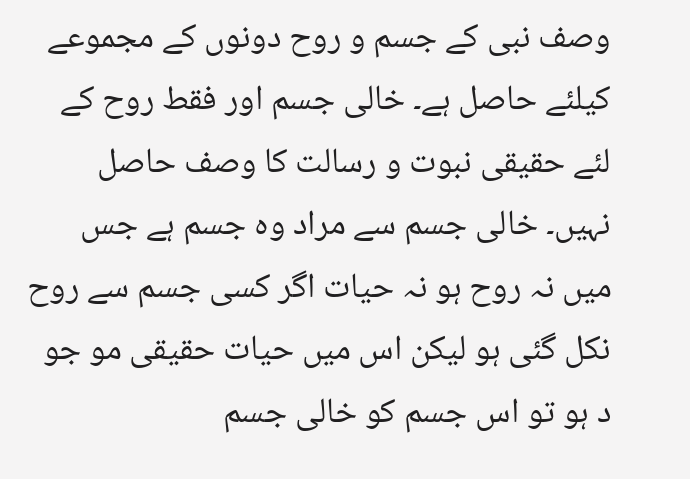وصف نبی کے جسم و روح دونوں کے مجموعے کیلئے حاصل ہے۔ خالی جسم اور فقط روح کے لئے حقیقی نبوت و رسالت کا وصف حاصل نہیں۔ خالی جسم سے مراد وہ جسم ہے جس میں نہ روح ہو نہ حیات اگر کسی جسم سے روح نکل گئی ہو لیکن اس میں حیات حقیقی مو جو د ہو تو اس جسم کو خالی جسم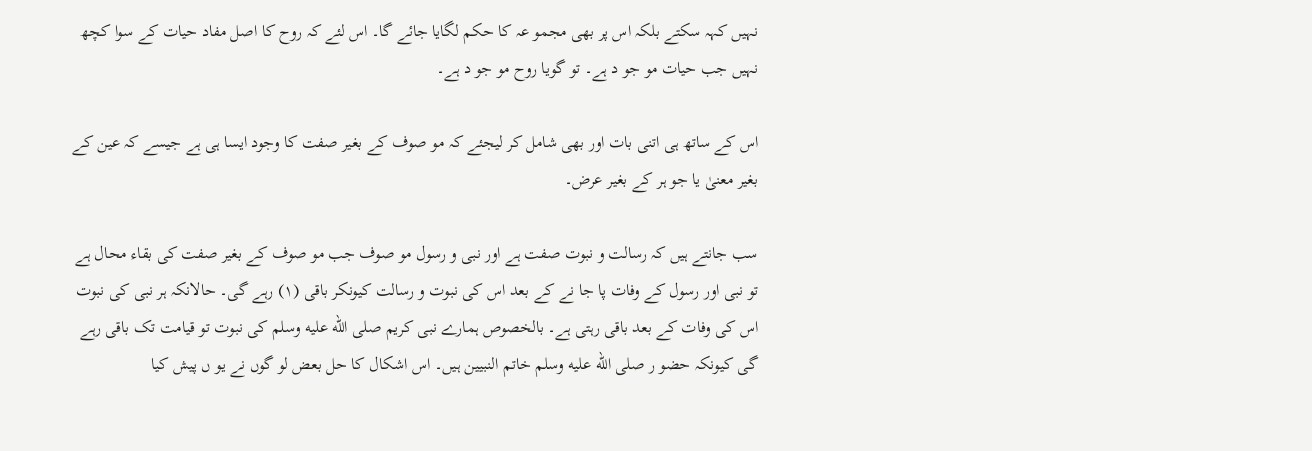نہیں کہہ سکتے بلکہ اس پر بھی مجمو عہ کا حکم لگایا جائے گا۔ اس لئے کہ روح کا اصل مفاد حیات کے سوا کچھ نہیں جب حیات مو جو د ہے۔ تو گویا روح مو جو د ہے۔

اس کے ساتھ ہی اتنی بات اور بھی شامل کر لیجئے کہ مو صوف کے بغیر صفت کا وجود ایسا ہی ہے جیسے کہ عین کے بغیر معنیٰ یا جو ہر کے بغیر عرض۔

سب جانتے ہیں کہ رسالت و نبوت صفت ہے اور نبی و رسول مو صوف جب مو صوف کے بغیر صفت کی بقاء محال ہے تو نبی اور رسول کے وفات پا جا نے کے بعد اس کی نبوت و رسالت کیونکر باقی (۱) رہے گی۔ حالانکہ ہر نبی کی نبوت اس کی وفات کے بعد باقی رہتی ہے۔ بالخصوص ہمارے نبی کریم صلى الله عليه وسلم کی نبوت تو قیامت تک باقی رہے گی کیونکہ حضو ر صلى الله عليه وسلم خاتم النبیین ہیں۔ اس اشکال کا حل بعض لو گوں نے یو ں پیش کیا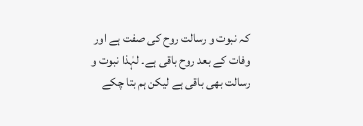کہ نبوت و رسالت روح کی صفت ہے اور وفات کے بعد روح باقی ہے۔ لہٰذا نبوت و رسالت بھی باقی ہے لیکن ہم بتا چکے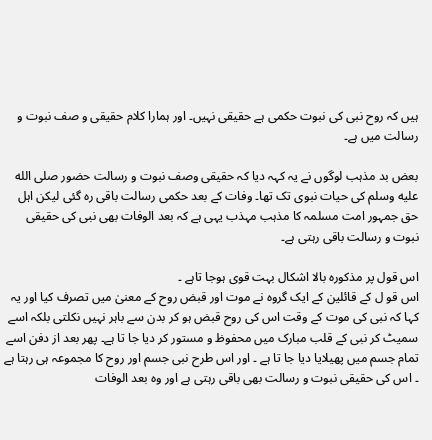ہیں کہ روح نبی کی نبوت حکمی ہے حقیقی نہیں۔ اور ہمارا کلام حقیقی و صف نبوت و رسالت میں ہے۔

بعض بد مذہب لوگوں نے یہ کہہ دیا کہ حقیقی وصف نبوت و رسالت حضور صلى الله عليه وسلم کی حیات نبوی تک تھا۔ وفات کے بعد حکمی رسالت باقی رہ گئی لیکن اہل حق جمہور امت مسلمہ کا مذہب مہذب یہی ہے کہ بعد الوفات بھی نبی کی حقیقی نبوت و رسالت باقی رہتی ہے۔

اس قول پر مذکورہ بالا اشکال بہت قوی ہوجا تاہے ۔
اس قو ل کے قائلین کے ایک گروہ نے موت اور قبض روح کے معنیٰ میں تصرف کیا اور یہ کہا کہ نبی کی موت کے وقت اس کی روح قبض ہو کر بدن سے باہر نہیں نکلتی بلکہ اسے سمیٹ کر نبی کے قلب مبارک میں محفوظ و مستور کر دیا جا تا ہے۔ پھر بعد از دفن اسے تمام جسم میں پھیلایا دیا جا تا ہے ۔ اور اس طرح نبی جسم اور روح کا مجموعہ ہی رہتا ہے ۔ اس کی حقیقی نبوت و رسالت بھی باقی رہتی ہے اور وہ بعد الوفات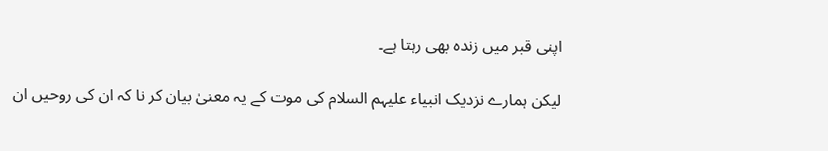اپنی قبر میں زندہ بھی رہتا ہے۔

لیکن ہمارے نزدیک انبیاء علیہم السلام کی موت کے یہ معنیٰ بیان کر نا کہ ان کی روحیں ان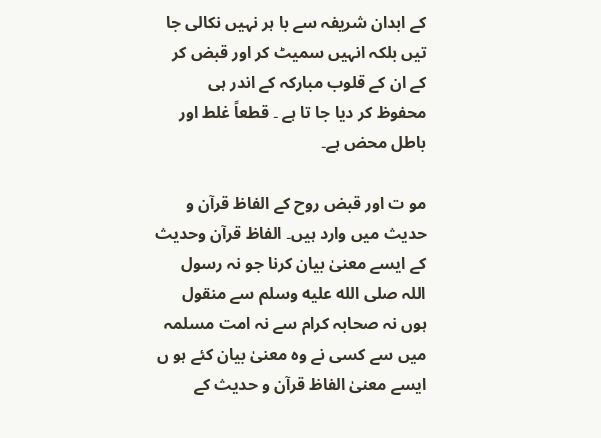کے ابدان شریفہ سے با ہر نہیں نکالی جا تیں بلکہ انہیں سمیٹ کر اور قبض کر کے ان کے قلوب مبارکہ کے اندر ہی محفوظ کر دیا جا تا ہے ۔ قطعاً غلط اور باطل محض ہے۔

مو ت اور قبض روح کے الفاظ قرآن و حدیث میں وارد ہیں۔ الفاظ قرآن وحدیث کے ایسے معنیٰ بیان کرنا جو نہ رسول اللہ صلى الله عليه وسلم سے منقول ہوں نہ صحابہ کرام سے نہ امت مسلمہ میں سے کسی نے وہ معنیٰ بیان کئے ہو ں ایسے معنیٰ الفاظ قرآن و حدیث کے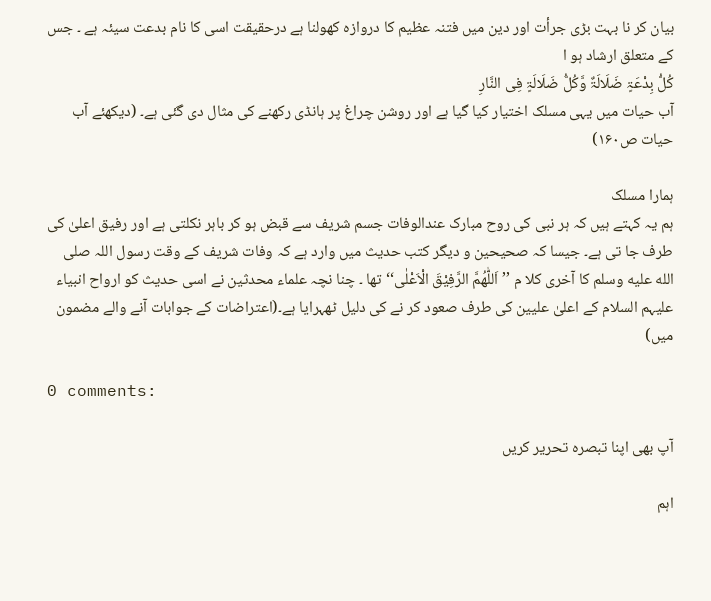بیان کر نا بہت بڑی جرأت اور دین میں فتنہ عظیم کا دروازہ کھولنا ہے درحقیقت اسی کا نام بدعت سیئہ ہے ۔ جس کے متعلق ارشاد ہو ا
کُلُّ بِدْعَۃٍ ضَلَالَۃٌ وَّکُلُّ ضَلَالَۃٍ فِی النَّارِ
آب حیات میں یہی مسلک اختیار کیا گیا ہے اور روشن چراغ پر ہانڈی رکھنے کی مثال دی گئی ہے۔ (دیکھئے آب حیات ص۱۶۰)

ہمارا مسلک
ہم یہ کہتے ہیں کہ ہر نبی کی روح مبارک عندالوفات جسم شریف سے قبض ہو کر باہر نکلتی ہے اور رفیق اعلیٰ کی طرف جا تی ہے۔ جیسا کہ صحیحین و دیگر کتب حدیث میں وارد ہے کہ وفات شریف کے وقت رسول اللہ صلى الله عليه وسلم کا آخری کلا م ’’اَللّٰھُمَّ الرَّفِیْقَ الْاَعْلٰی‘‘تھا ۔ چنا نچہ علماء محدثین نے اسی حدیث کو ارواح انبیاء علیہم السلام کے اعلیٰ علیین کی طرف صعود کر نے کی دلیل ٹھہرایا ہے۔(اعتراضات کے جوابات آنے والے مضمون میں)

0 comments:

آپ بھی اپنا تبصرہ تحریر کریں

اہم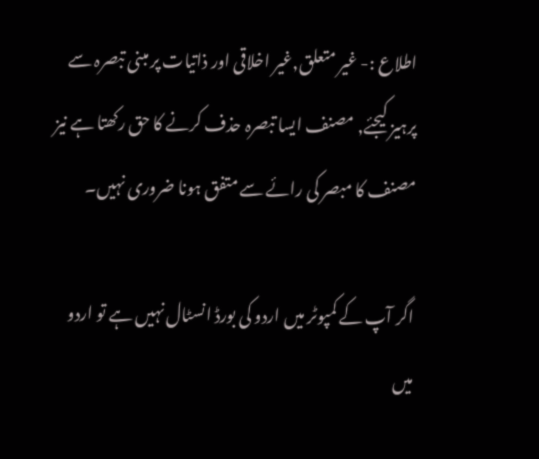اطلاع :- غیر متعلق,غیر اخلاقی اور ذاتیات پر مبنی تبصرہ سے پرہیز کیجئے, مصنف ایسا تبصرہ حذف کرنے کا حق رکھتا ہے نیز مصنف کا مبصر کی رائے سے متفق ہونا ضروری نہیں۔

اگر آپ کے کمپوٹر میں اردو کی بورڈ انسٹال نہیں ہے تو اردو میں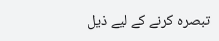تبصرہ کرنے کے لیے ذیل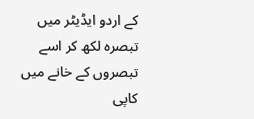کے اردو ایڈیٹر میں تبصرہ لکھ کر اسے تبصروں کے خانے میں کاپی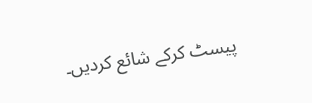پیسٹ کرکے شائع کردیں۔